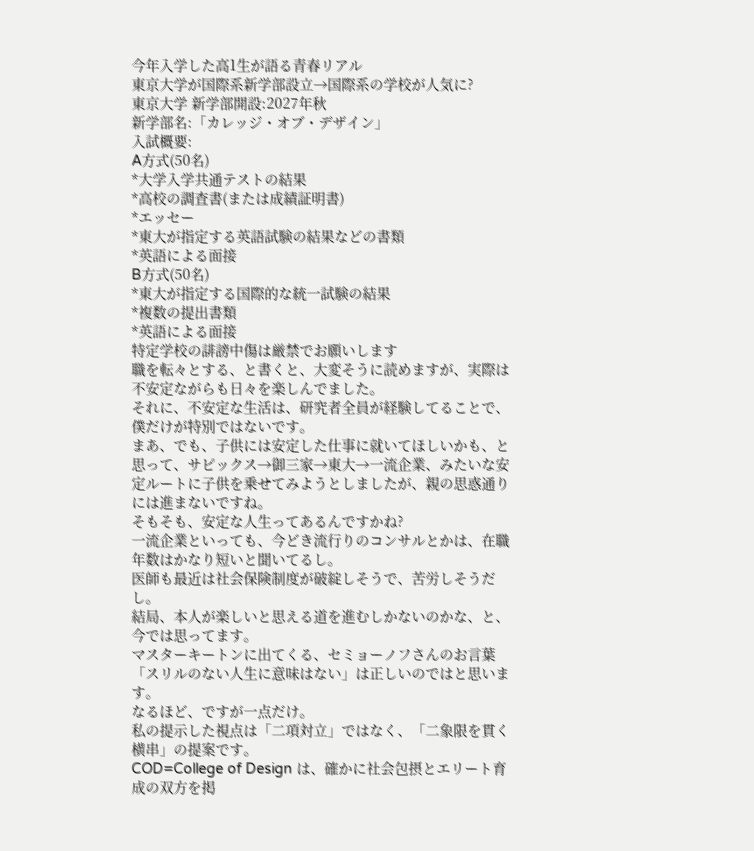今年入学した高1生が語る青春リアル
東京大学が国際系新学部設立→国際系の学校が人気に?
東京大学 新学部開設:2027年秋
新学部名:「カレッジ・オブ・デザイン」
入試概要:
A方式(50名)
*大学入学共通テストの結果
*高校の調査書(または成績証明書)
*エッセー
*東大が指定する英語試験の結果などの書類
*英語による面接
B方式(50名)
*東大が指定する国際的な統一試験の結果
*複数の提出書類
*英語による面接
特定学校の誹謗中傷は厳禁でお願いします
職を転々とする、と書くと、大変そうに読めますが、実際は不安定ながらも日々を楽しんでました。
それに、不安定な生活は、研究者全員が経験してることで、僕だけが特別ではないです。
まあ、でも、子供には安定した仕事に就いてほしいかも、と思って、サピックス→御三家→東大→一流企業、みたいな安定ルートに子供を乗せてみようとしましたが、親の思惑通りには進まないですね。
そもそも、安定な人生ってあるんですかね?
一流企業といっても、今どき流行りのコンサルとかは、在職年数はかなり短いと聞いてるし。
医師も最近は社会保険制度が破綻しそうで、苦労しそうだし。
結局、本人が楽しいと思える道を進むしかないのかな、と、今では思ってます。
マスターキートンに出てくる、セミョーノフさんのお言葉「スリルのない人生に意味はない」は正しいのではと思います。
なるほど、ですが一点だけ。
私の提示した視点は「二項対立」ではなく、「二象限を貫く横串」の提案です。
COD=College of Design は、確かに社会包摂とエリート育成の双方を掲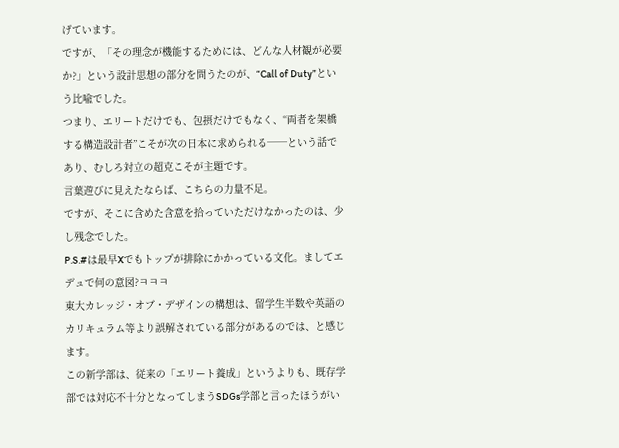げています。
ですが、「その理念が機能するためには、どんな人材観が必要か?」という設計思想の部分を問うたのが、“Call of Duty”という比喩でした。
つまり、エリートだけでも、包摂だけでもなく、“両者を架橋する構造設計者”こそが次の日本に求められる──という話であり、むしろ対立の超克こそが主題です。
言葉遊びに見えたならば、こちらの力量不足。
ですが、そこに含めた含意を拾っていただけなかったのは、少し残念でした。
P.S.#は最早Xでもトップが排除にかかっている文化。ましてエデュで何の意図?ㅋㅋㅋ
東大カレッジ・オブ・デザインの構想は、留学生半数や英語のカリキュラム等より誤解されている部分があるのでは、と感じます。
この新学部は、従来の「エリート養成」というよりも、既存学部では対応不十分となってしまうSDGs学部と言ったほうがい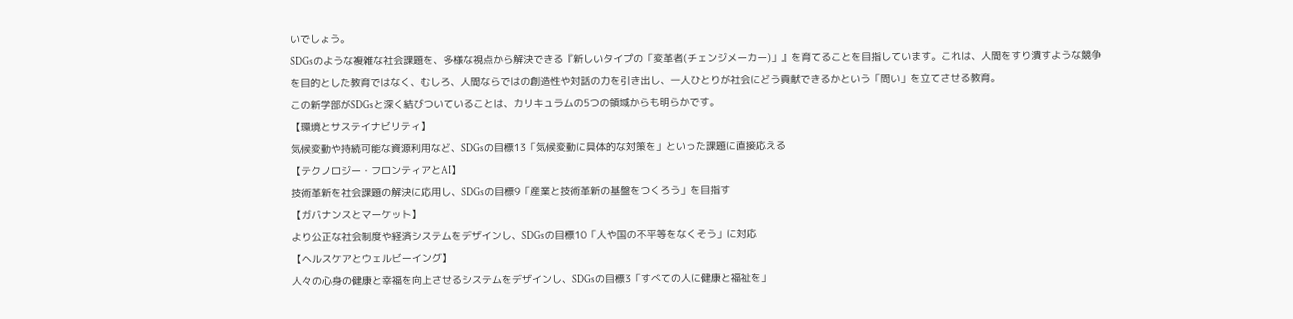いでしょう。
SDGsのような複雑な社会課題を、多様な視点から解決できる『新しいタイプの「変革者(チェンジメーカー)」』を育てることを目指しています。これは、人間をすり潰すような競争を目的とした教育ではなく、むしろ、人間ならではの創造性や対話の力を引き出し、一人ひとりが社会にどう貢献できるかという「問い」を立てさせる教育。
この新学部がSDGsと深く結びついていることは、カリキュラムの5つの領域からも明らかです。
【環境とサステイナビリティ】
気候変動や持続可能な資源利用など、SDGsの目標13「気候変動に具体的な対策を」といった課題に直接応える
【テクノロジー・フロンティアとAI】
技術革新を社会課題の解決に応用し、SDGsの目標9「産業と技術革新の基盤をつくろう」を目指す
【ガバナンスとマーケット】
より公正な社会制度や経済システムをデザインし、SDGsの目標10「人や国の不平等をなくそう」に対応
【ヘルスケアとウェルビーイング】
人々の心身の健康と幸福を向上させるシステムをデザインし、SDGsの目標3「すべての人に健康と福祉を」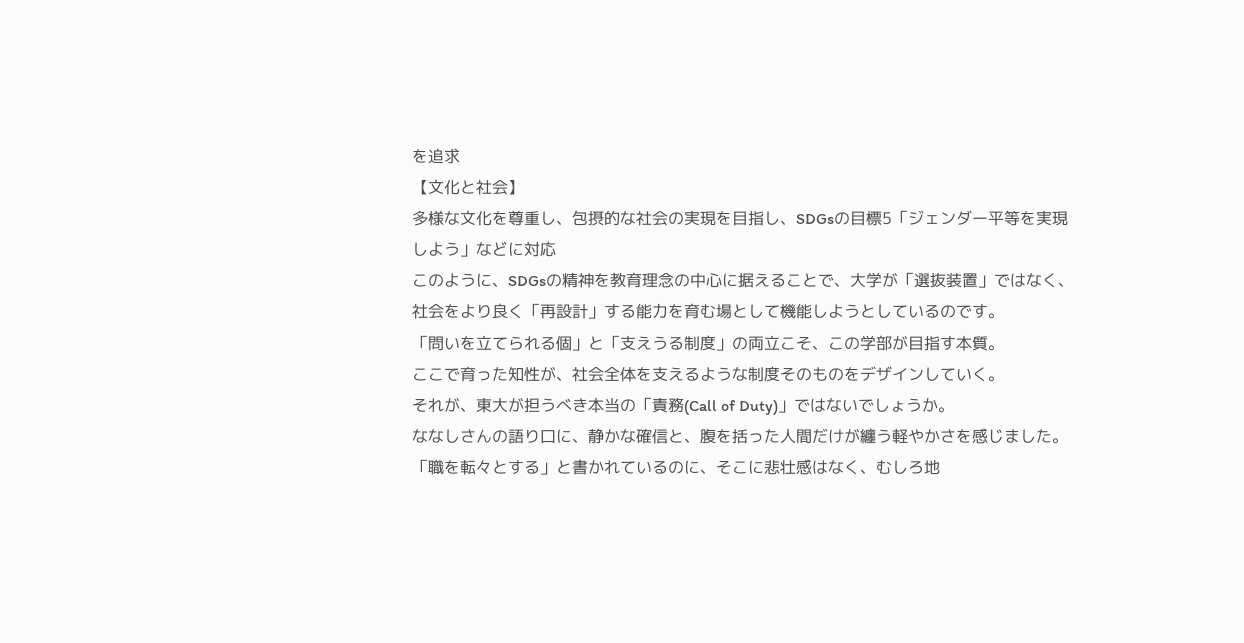を追求
【文化と社会】
多様な文化を尊重し、包摂的な社会の実現を目指し、SDGsの目標5「ジェンダー平等を実現しよう」などに対応
このように、SDGsの精神を教育理念の中心に据えることで、大学が「選抜装置」ではなく、社会をより良く「再設計」する能力を育む場として機能しようとしているのです。
「問いを立てられる個」と「支えうる制度」の両立こそ、この学部が目指す本質。
ここで育った知性が、社会全体を支えるような制度そのものをデザインしていく。
それが、東大が担うべき本当の「責務(Call of Duty)」ではないでしょうか。
ななしさんの語り口に、静かな確信と、腹を括った人間だけが纏う軽やかさを感じました。
「職を転々とする」と書かれているのに、そこに悲壮感はなく、むしろ地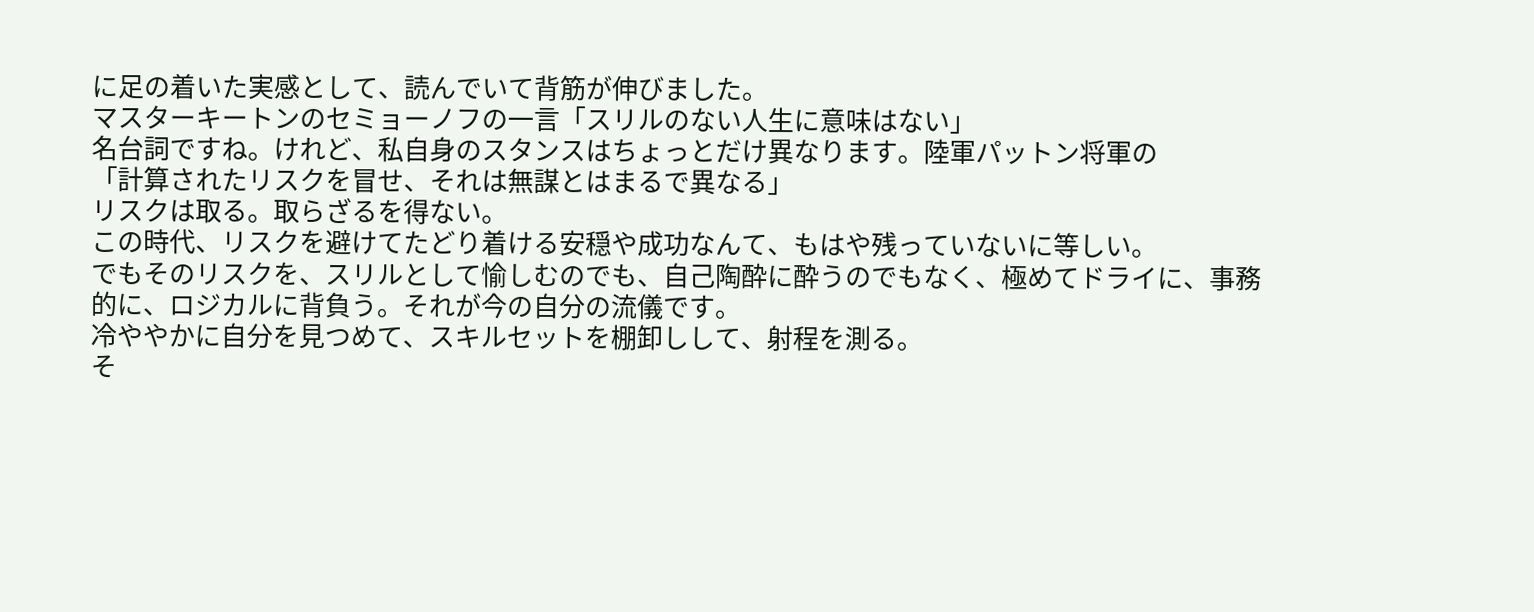に足の着いた実感として、読んでいて背筋が伸びました。
マスターキートンのセミョーノフの一言「スリルのない人生に意味はない」
名台詞ですね。けれど、私自身のスタンスはちょっとだけ異なります。陸軍パットン将軍の
「計算されたリスクを冒せ、それは無謀とはまるで異なる」
リスクは取る。取らざるを得ない。
この時代、リスクを避けてたどり着ける安穏や成功なんて、もはや残っていないに等しい。
でもそのリスクを、スリルとして愉しむのでも、自己陶酔に酔うのでもなく、極めてドライに、事務的に、ロジカルに背負う。それが今の自分の流儀です。
冷ややかに自分を見つめて、スキルセットを棚卸しして、射程を測る。
そ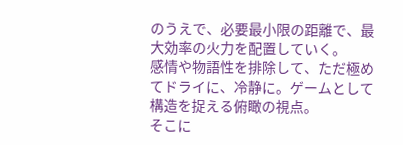のうえで、必要最小限の距離で、最大効率の火力を配置していく。
感情や物語性を排除して、ただ極めてドライに、冷静に。ゲームとして構造を捉える俯瞰の視点。
そこに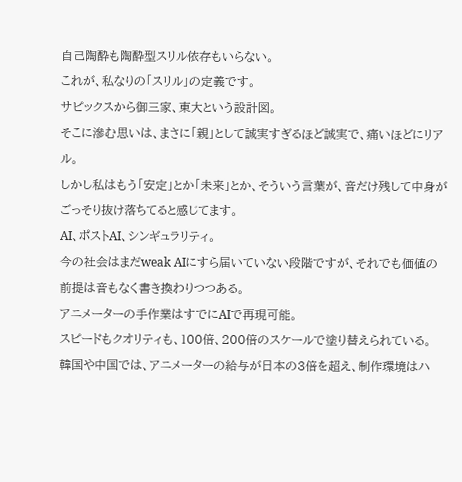自己陶酔も陶酔型スリル依存もいらない。
これが、私なりの「スリル」の定義です。
サピックスから御三家、東大という設計図。
そこに滲む思いは、まさに「親」として誠実すぎるほど誠実で、痛いほどにリアル。
しかし私はもう「安定」とか「未来」とか、そういう言葉が、音だけ残して中身がごっそり抜け落ちてると感じてます。
AI、ポストAI、シンギュラリティ。
今の社会はまだweak AIにすら届いていない段階ですが、それでも価値の前提は音もなく書き換わりつつある。
アニメーターの手作業はすでにAIで再現可能。
スピードもクオリティも、100倍、200倍のスケールで塗り替えられている。
韓国や中国では、アニメーターの給与が日本の3倍を超え、制作環境はハ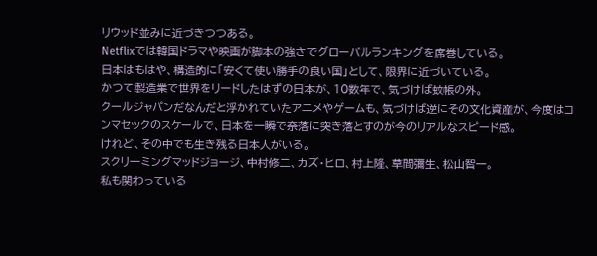リウッド並みに近づきつつある。
Netflixでは韓国ドラマや映画が脚本の強さでグローバルランキングを席巻している。
日本はもはや、構造的に「安くて使い勝手の良い国」として、限界に近づいている。
かつて製造業で世界をリードしたはずの日本が、10数年で、気づけば蚊帳の外。
クールジャパンだなんだと浮かれていたアニメやゲームも、気づけば逆にその文化資産が、今度はコンマセックのスケールで、日本を一瞬で奈落に突き落とすのが今のリアルなスピード感。
けれど、その中でも生き残る日本人がいる。
スクリーミングマッドジョージ、中村修二、カズ・ヒロ、村上隆、草間彌生、松山智一。
私も関わっている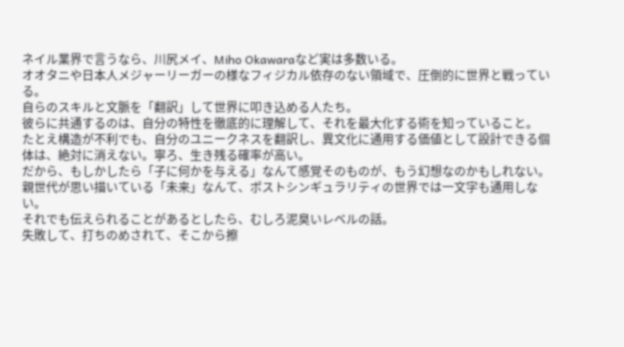ネイル業界で言うなら、川尻メイ、Miho Okawaraなど実は多数いる。
オオタニや日本人メジャーリーガーの様なフィジカル依存のない領域で、圧倒的に世界と戦っている。
自らのスキルと文脈を「翻訳」して世界に叩き込める人たち。
彼らに共通するのは、自分の特性を徹底的に理解して、それを最大化する術を知っていること。
たとえ構造が不利でも、自分のユニークネスを翻訳し、異文化に通用する価値として設計できる個体は、絶対に消えない。寧ろ、生き残る確率が高い。
だから、もしかしたら「子に何かを与える」なんて感覚そのものが、もう幻想なのかもしれない。
親世代が思い描いている「未来」なんて、ポストシンギュラリティの世界では一文字も通用しない。
それでも伝えられることがあるとしたら、むしろ泥臭いレベルの話。
失敗して、打ちのめされて、そこから擦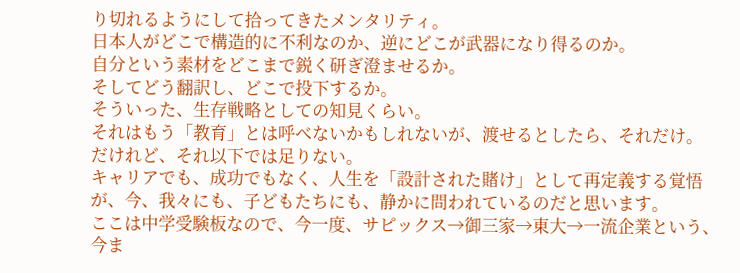り切れるようにして拾ってきたメンタリティ。
日本人がどこで構造的に不利なのか、逆にどこが武器になり得るのか。
自分という素材をどこまで鋭く研ぎ澄ませるか。
そしてどう翻訳し、どこで投下するか。
そういった、生存戦略としての知見くらい。
それはもう「教育」とは呼べないかもしれないが、渡せるとしたら、それだけ。
だけれど、それ以下では足りない。
キャリアでも、成功でもなく、人生を「設計された賭け」として再定義する覚悟が、今、我々にも、子どもたちにも、静かに問われているのだと思います。
ここは中学受験板なので、今一度、サピックス→御三家→東大→一流企業という、今ま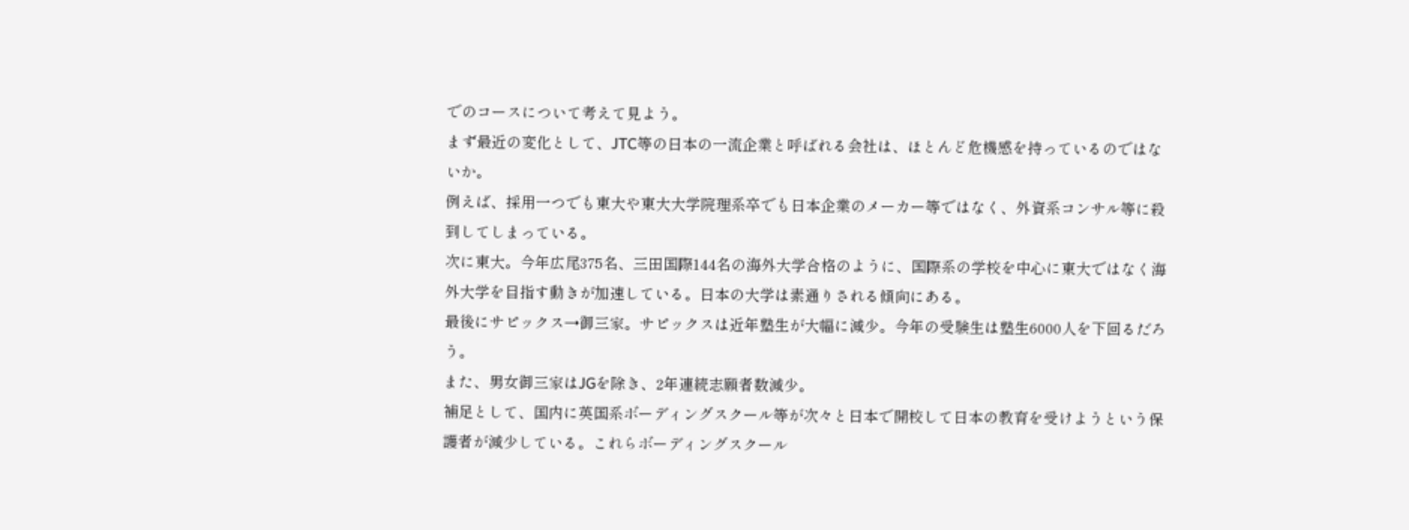でのコースについて考えて見よう。
まず最近の変化として、JTC等の日本の一流企業と呼ばれる会社は、ほとんど危機感を持っているのではないか。
例えば、採用一つでも東大や東大大学院理系卒でも日本企業のメーカー等ではなく、外資系コンサル等に殺到してしまっている。
次に東大。今年広尾375名、三田国際144名の海外大学合格のように、国際系の学校を中心に東大ではなく海外大学を目指す動きが加速している。日本の大学は素通りされる傾向にある。
最後にサピックス→御三家。サピックスは近年塾生が大幅に減少。今年の受験生は塾生6000人を下回るだろう。
また、男女御三家はJGを除き、2年連続志願者数減少。
補足として、国内に英国系ボーディングスクール等が次々と日本で開校して日本の教育を受けようという保護者が減少している。これらボーディングスクール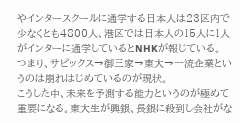やインタースクールに通学する日本人は23区内で少なくとも4800人、港区では日本人の15人に1人がインターに通学しているとNHKが報じている。
つまり、サピックス→御三家→東大→一流企業というのは崩れはじめているのが現状。
こうした中、未来を予測する能力というのが極めて重要になる。東大生が興銀、長銀に殺到し会社がな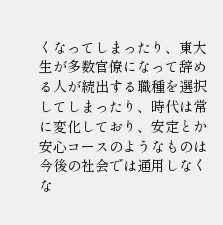くなってしまったり、東大生が多数官僚になって辞める人が続出する職種を選択してしまったり、時代は常に変化しており、安定とか安心コースのようなものは今後の社会では通用しなくな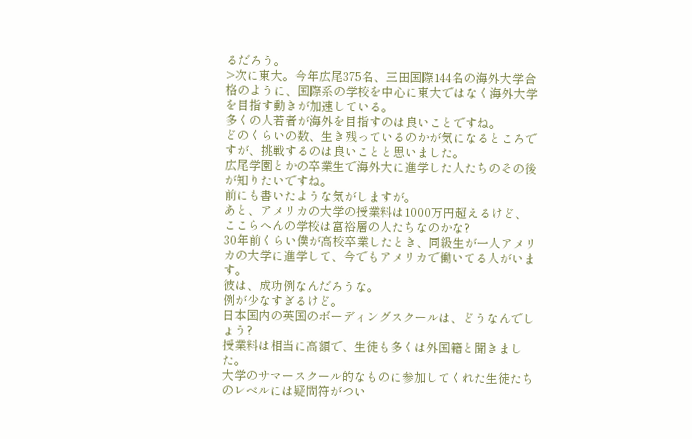るだろう。
>次に東大。今年広尾375名、三田国際144名の海外大学合格のように、国際系の学校を中心に東大ではなく海外大学を目指す動きが加速している。
多くの人若者が海外を目指すのは良いことですね。
どのくらいの数、生き残っているのかが気になるところですが、挑戦するのは良いことと思いました。
広尾学園とかの卒業生で海外大に進学した人たちのその後が知りたいですね。
前にも書いたような気がしますが。
あと、アメリカの大学の授業料は1000万円超えるけど、ここらへんの学校は富裕層の人たちなのかな?
30年前くらい僕が高校卒業したとき、同級生が一人アメリカの大学に進学して、今でもアメリカで働いてる人がいます。
彼は、成功例なんだろうな。
例が少なすぎるけど。
日本国内の英国のボーディングスクールは、どうなんでしょう?
授業料は相当に高額で、生徒も多くは外国籍と聞きました。
大学のサマースクール的なものに参加してくれた生徒たちのレベルには疑問符がつい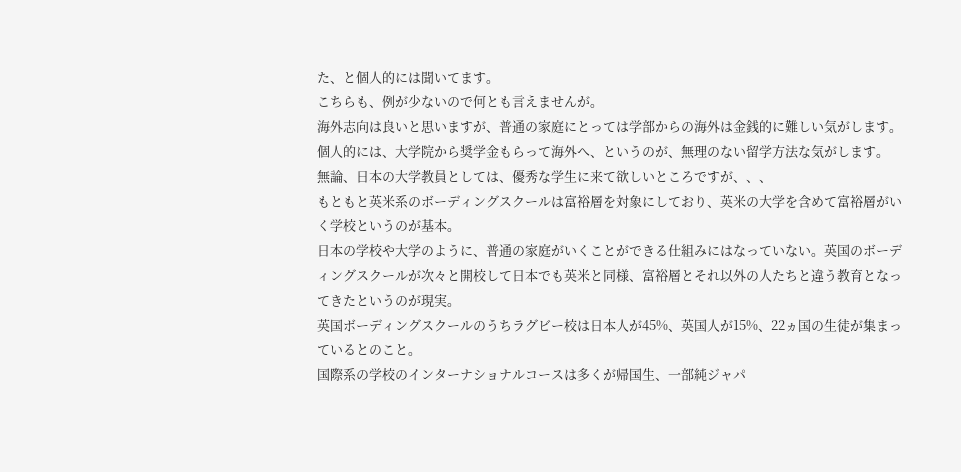た、と個人的には聞いてます。
こちらも、例が少ないので何とも言えませんが。
海外志向は良いと思いますが、普通の家庭にとっては学部からの海外は金銭的に難しい気がします。
個人的には、大学院から奨学金もらって海外へ、というのが、無理のない留学方法な気がします。
無論、日本の大学教員としては、優秀な学生に来て欲しいところですが、、、
もともと英米系のボーディングスクールは富裕層を対象にしており、英米の大学を含めて富裕層がいく学校というのが基本。
日本の学校や大学のように、普通の家庭がいくことができる仕組みにはなっていない。英国のボーディングスクールが次々と開校して日本でも英米と同様、富裕層とそれ以外の人たちと違う教育となってきたというのが現実。
英国ボーディングスクールのうちラグビー校は日本人が45%、英国人が15%、22ヵ国の生徒が集まっているとのこと。
国際系の学校のインターナショナルコースは多くが帰国生、一部純ジャパ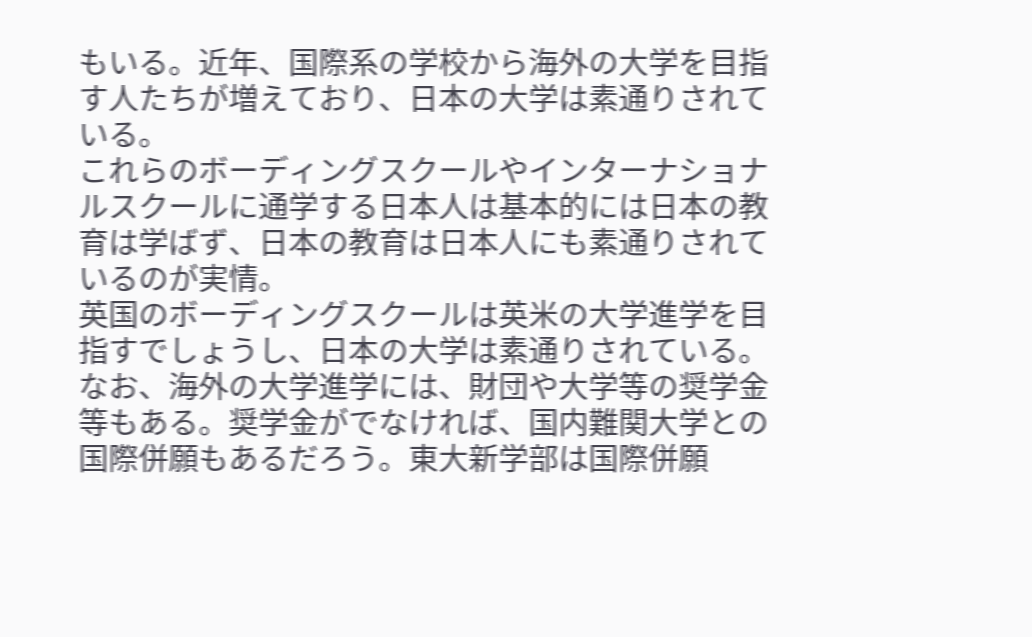もいる。近年、国際系の学校から海外の大学を目指す人たちが増えており、日本の大学は素通りされている。
これらのボーディングスクールやインターナショナルスクールに通学する日本人は基本的には日本の教育は学ばず、日本の教育は日本人にも素通りされているのが実情。
英国のボーディングスクールは英米の大学進学を目指すでしょうし、日本の大学は素通りされている。
なお、海外の大学進学には、財団や大学等の奨学金等もある。奨学金がでなければ、国内難関大学との国際併願もあるだろう。東大新学部は国際併願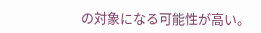の対象になる可能性が高い。